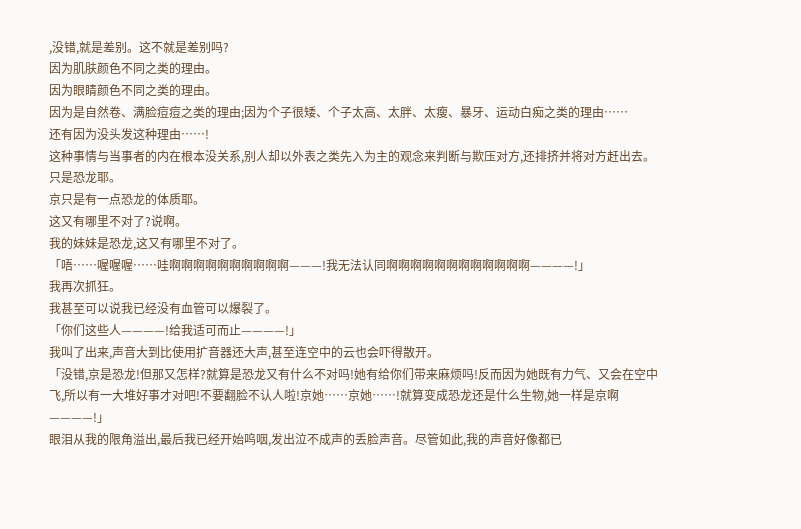,没错,就是差别。这不就是差别吗?
因为肌肤颜色不同之类的理由。
因为眼睛颜色不同之类的理由。
因为是自然卷、满脸痘痘之类的理由;因为个子很矮、个子太高、太胖、太瘦、暴牙、运动白痴之类的理由……
还有因为没头发这种理由……!
这种事情与当事者的内在根本没关系,别人却以外表之类先入为主的观念来判断与欺压对方,还排挤并将对方赶出去。
只是恐龙耶。
京只是有一点恐龙的体质耶。
这又有哪里不对了?说啊。
我的妹妹是恐龙,这又有哪里不对了。
「唔……喔喔喔……哇啊啊啊啊啊啊啊啊啊啊———!我无法认同啊啊啊啊啊啊啊啊啊啊啊啊————!」
我再次抓狂。
我甚至可以说我已经没有血管可以爆裂了。
「你们这些人————!给我适可而止————!」
我叫了出来,声音大到比使用扩音器还大声,甚至连空中的云也会吓得散开。
「没错,京是恐龙!但那又怎样?就算是恐龙又有什么不对吗!她有给你们带来麻烦吗!反而因为她既有力气、又会在空中飞,所以有一大堆好事才对吧!不要翻脸不认人啦!京她……京她……!就算变成恐龙还是什么生物,她一样是京啊————!」
眼泪从我的限角溢出,最后我已经开始呜咽,发出泣不成声的丢脸声音。尽管如此,我的声音好像都已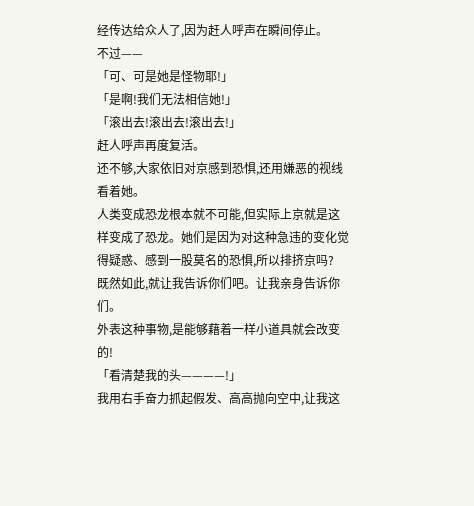经传达给众人了,因为赶人呼声在瞬间停止。
不过——
「可、可是她是怪物耶!」
「是啊!我们无法相信她!」
「滚出去!滚出去!滚出去!」
赶人呼声再度复活。
还不够,大家依旧对京感到恐惧,还用嫌恶的视线看着她。
人类变成恐龙根本就不可能,但实际上京就是这样变成了恐龙。她们是因为对这种急违的变化觉得疑惑、感到一股莫名的恐惧,所以排挤京吗?
既然如此,就让我告诉你们吧。让我亲身告诉你们。
外表这种事物,是能够藉着一样小道具就会改变的!
「看清楚我的头————!」
我用右手奋力抓起假发、高高抛向空中,让我这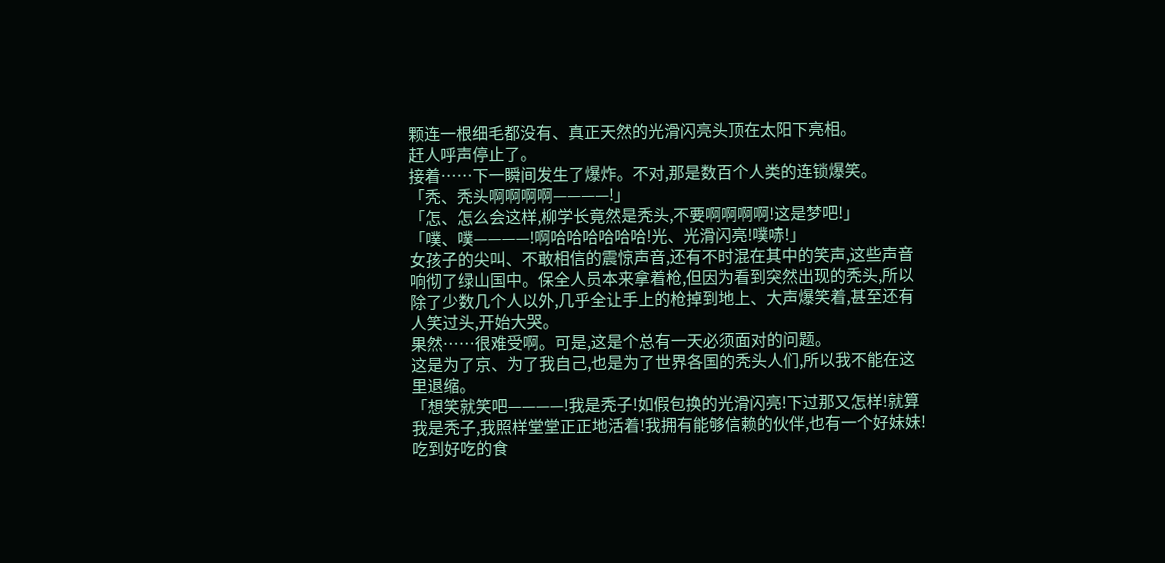颗连一根细毛都没有、真正天然的光滑闪亮头顶在太阳下亮相。
赶人呼声停止了。
接着……下一瞬间发生了爆炸。不对,那是数百个人类的连锁爆笑。
「秃、秃头啊啊啊啊————!」
「怎、怎么会这样,柳学长竟然是秃头,不要啊啊啊啊!这是梦吧!」
「噗、噗————!啊哈哈哈哈哈哈!光、光滑闪亮!噗哧!」
女孩子的尖叫、不敢相信的震惊声音,还有不时混在其中的笑声,这些声音响彻了绿山国中。保全人员本来拿着枪,但因为看到突然出现的秃头,所以除了少数几个人以外,几乎全让手上的枪掉到地上、大声爆笑着,甚至还有人笑过头,开始大哭。
果然……很难受啊。可是,这是个总有一天必须面对的问题。
这是为了京、为了我自己,也是为了世界各国的秃头人们,所以我不能在这里退缩。
「想笑就笑吧————!我是秃子!如假包换的光滑闪亮!下过那又怎样!就算我是秃子,我照样堂堂正正地活着!我拥有能够信赖的伙伴,也有一个好妹妹!吃到好吃的食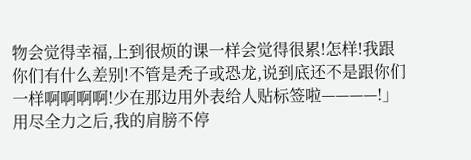物会觉得幸福,上到很烦的课一样会觉得很累!怎样!我跟你们有什么差别!不管是秃子或恐龙,说到底还不是跟你们一样啊啊啊啊!少在那边用外表给人贴标签啦————!」
用尽全力之后,我的肩膀不停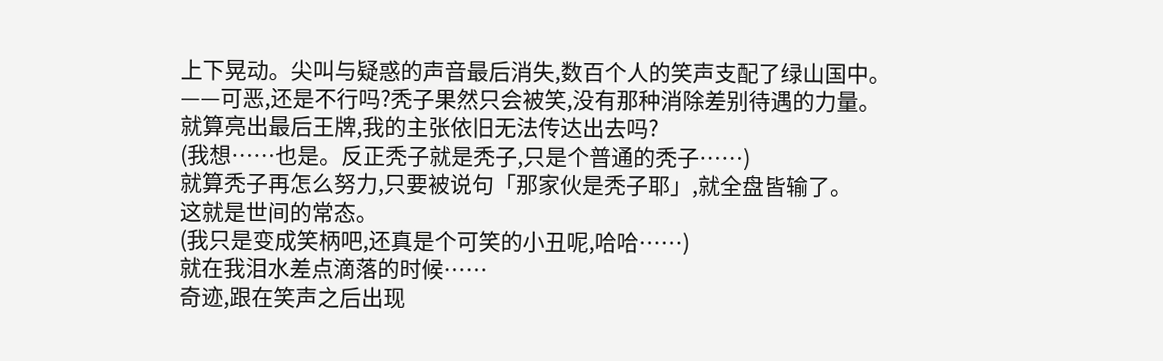上下晃动。尖叫与疑惑的声音最后消失,数百个人的笑声支配了绿山国中。
——可恶,还是不行吗?秃子果然只会被笑,没有那种消除差别待遇的力量。
就算亮出最后王牌,我的主张依旧无法传达出去吗?
(我想……也是。反正秃子就是秃子,只是个普通的秃子……)
就算秃子再怎么努力,只要被说句「那家伙是秃子耶」,就全盘皆输了。
这就是世间的常态。
(我只是变成笑柄吧,还真是个可笑的小丑呢,哈哈……)
就在我泪水差点滴落的时候……
奇迹,跟在笑声之后出现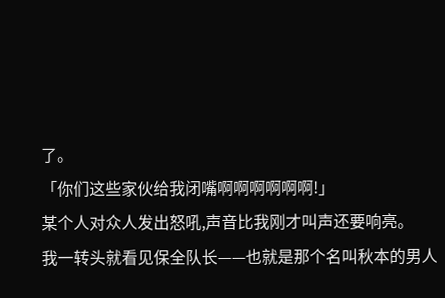了。
「你们这些家伙给我闭嘴啊啊啊啊啊啊!」
某个人对众人发出怒吼,声音比我刚才叫声还要响亮。
我一转头就看见保全队长——也就是那个名叫秋本的男人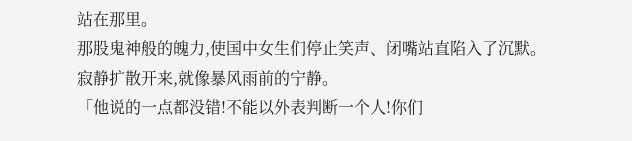站在那里。
那股鬼神般的魄力,使国中女生们停止笑声、闭嘴站直陷入了沉默。
寂静扩散开来,就像暴风雨前的宁静。
「他说的一点都没错!不能以外表判断一个人!你们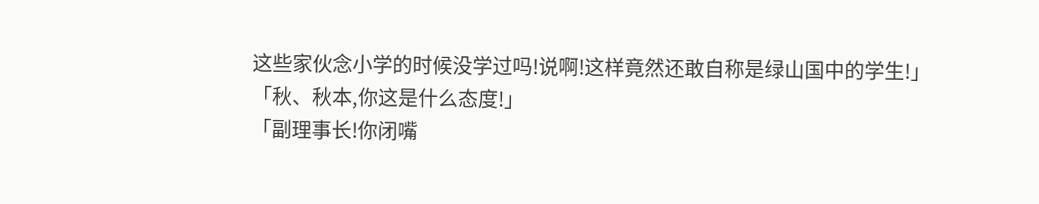这些家伙念小学的时候没学过吗!说啊!这样竟然还敢自称是绿山国中的学生!」
「秋、秋本,你这是什么态度!」
「副理事长!你闭嘴